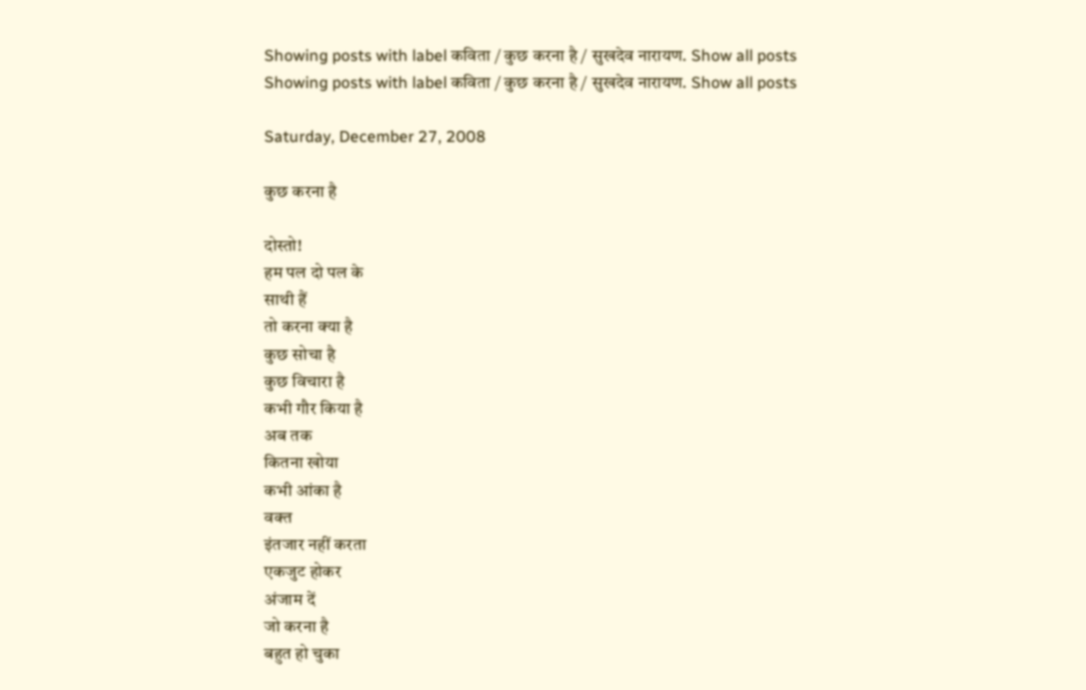Showing posts with label कविता / कुछ करना है / सुखदेव नारायण. Show all posts
Showing posts with label कविता / कुछ करना है / सुखदेव नारायण. Show all posts

Saturday, December 27, 2008

कुछ करना है

दोस्तो!
हम पल दो पल के
साथी हैं
तो करना क्या है
कुछ सोचा है
कुछ विचारा है
कभी गौर किया है
अब तक
कितना खोया
कभी आंका है
वक्त
इंतजार नहीं करता
एकजुट होकर
अंजाम दें
जो करना है
बहुत हो चुका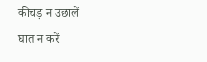कीचड़ न उछालें
घात न करें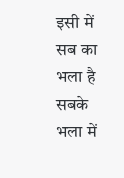इसी में
सब का भला है
सबके भला में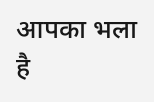आपका भला है